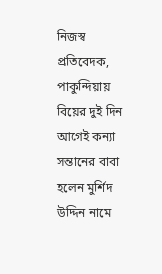নিজস্ব প্রতিবেদক,
পাকুন্দিয়ায় বিয়ের দুই দিন আগেই কন্যা
সন্তানের বাবা হলেন মুর্শিদ
উদ্দিন নামে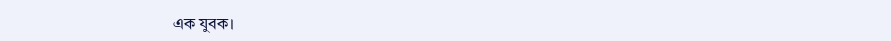এক যুবক।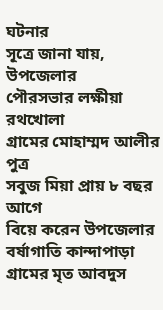ঘটনার
সূত্রে জানা যায়, উপজেলার
পৌরসভার লক্ষীয়া রথখোলা
গ্রামের মোহাম্মদ আলীর পুত্র
সবুজ মিয়া প্রায় ৮ বছর আগে
বিয়ে করেন উপজেলার
বর্ষাগাতি কান্দাপাড়া
গ্রামের মৃত আবদুস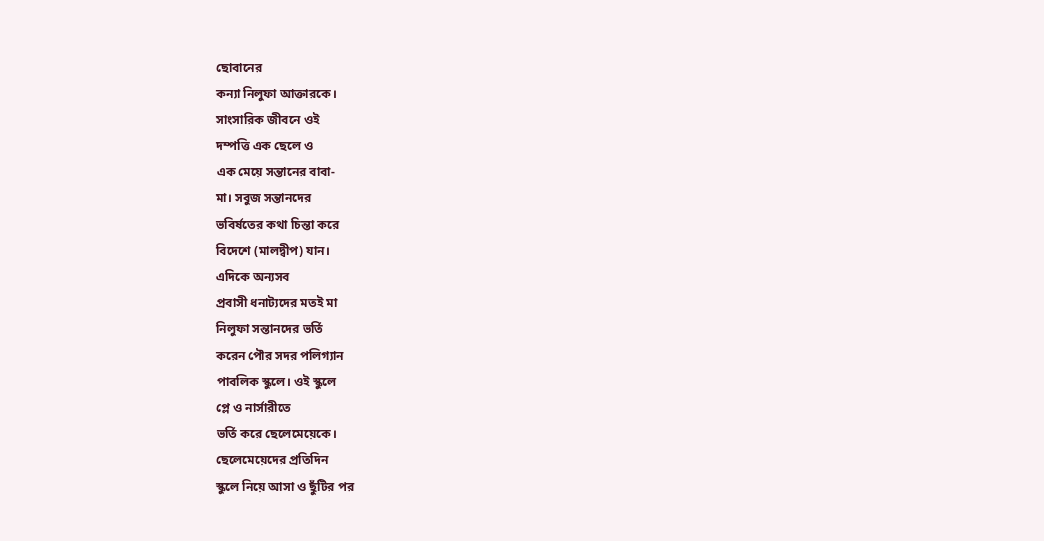ছোবানের
কন্যা নিলুফা আক্তারকে।
সাংসারিক জীবনে ওই
দম্পত্তি এক ছেলে ও
এক মেয়ে সন্তানের বাবা-
মা। সবুজ সন্তানদের
ভবির্ষতের কথা চিন্তা করে
বিদেশে (মালদ্বীপ) যান।
এদিকে অন্যসব
প্রবাসী ধনাট্যদের মতই মা
নিলুফা সন্তানদের ভর্তি
করেন পৌর সদর পলিগ্যান
পাবলিক স্কুলে। ওই স্কুলে
প্লে ও নার্সারীতে
ভর্তি করে ছেলেমেয়েকে।
ছেলেমেয়েদের প্রতিদিন
স্কুলে নিয়ে আসা ও ছুঁটির পর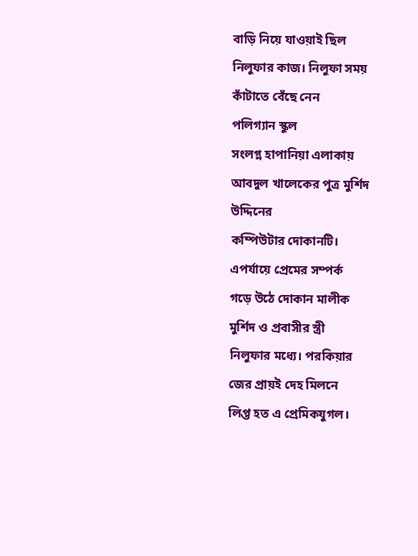বাড়ি নিয়ে যাওয়াই ছিল
নিলুফার কাজ। নিলুফা সময়
কাঁটাতে বেঁছে নেন
পলিগ্যান স্কুল
সংলগ্ন হাপানিয়া এলাকায়
আবদুল খালেকের পুত্র মুর্শিদ
উদ্দিনের
কম্পিউটার দোকানটি।
এপর্যায়ে প্রেমের সম্পর্ক
গড়ে উঠে দোকান মালীক
মুর্শিদ ও প্রবাসীর স্ত্রী
নিলুফার মধ্যে। পরকিয়ার
জের প্রায়ই দেহ মিলনে
লিপ্ত হত এ প্রেমিকযুগল।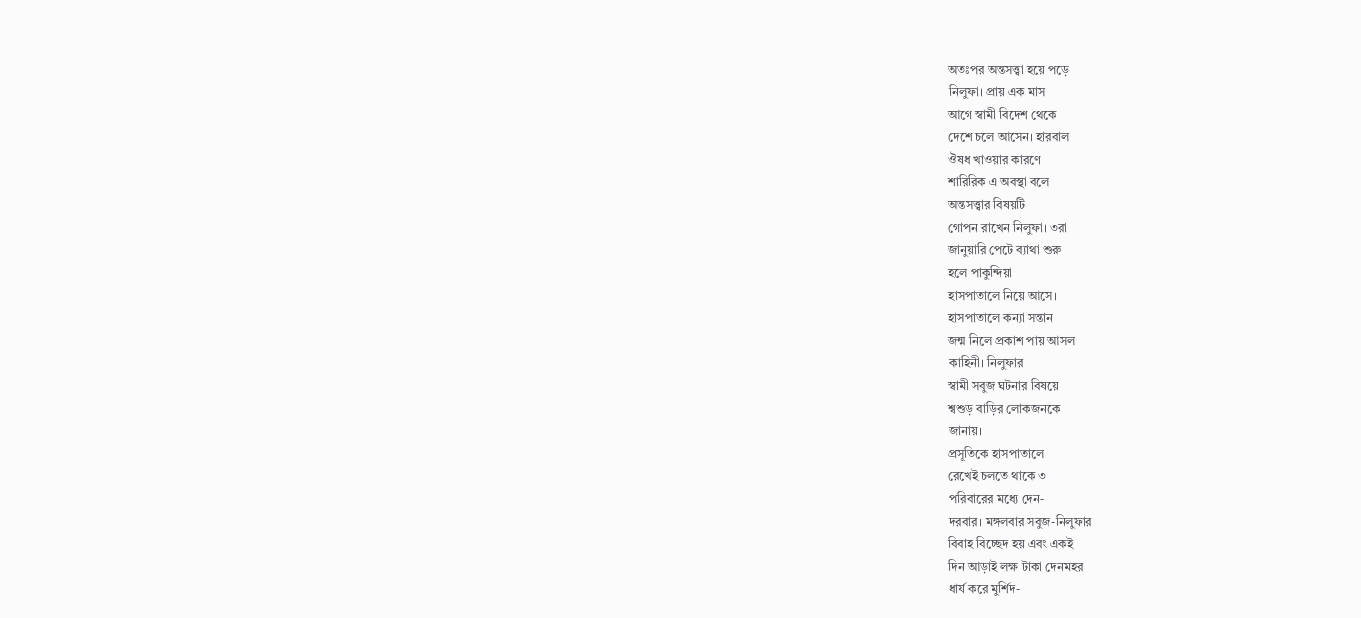অতঃপর অন্তসত্ত্বা হয়ে পড়ে
নিলুফা। প্রায় এক মাস
আগে স্বামী বিদেশ থেকে
দেশে চলে আসেন। হারবাল
ঔষধ খাওয়ার কারণে
শারিরিক এ অবস্থা বলে
অন্তসত্ত্বার বিষয়টি
গোপন রাখেন নিলুফা। ৩রা
জানুয়ারি পেটে ব্যাথা শুরু
হলে পাকুন্দিয়া
হাসপাতালে নিয়ে আসে।
হাসপাতালে কন্যা সন্তান
জন্ম নিলে প্রকাশ পায় আসল
কাহিনী। নিলুফার
স্বামী সবুজ ঘটনার বিষয়ে
শ্বশুড় বাড়ির লোকজনকে
জানায়।
প্রসূতিকে হাসপাতালে
রেখেই চলতে থাকে ৩
পরিবারের মধ্যে দেন-
দরবার। মঙ্গলবার সবুজ-নিলুফার
বিবাহ বিচ্ছেদ হয় এবং একই
দিন আড়াই লক্ষ টাকা দেনমহর
ধার্য করে মুর্শিদ-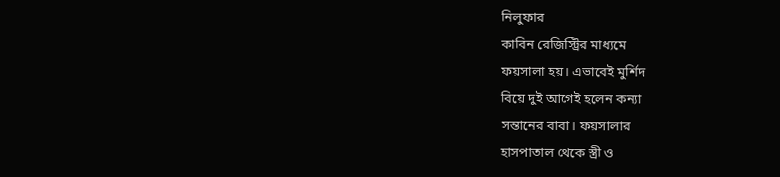নিলুফার
কাবিন রেজিস্ট্রির মাধ্যমে
ফয়সালা হয়। এভাবেই মুর্শিদ
বিয়ে দুই আগেই হলেন কন্যা
সন্তানের বাবা। ফয়সালার
হাসপাতাল থেকে স্ত্রী ও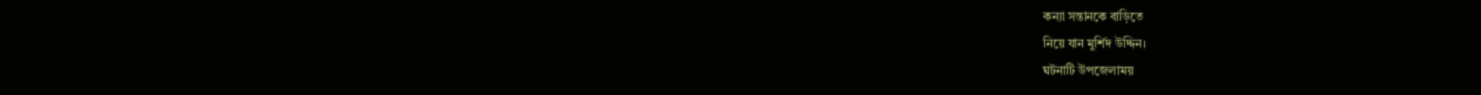কন্যা সন্তানকে বাড়িতে
নিয়ে যান মুর্শিদ উদ্দিন।
ঘটনাটি উপজেলাময়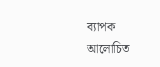ব্যাপক
আলোচিত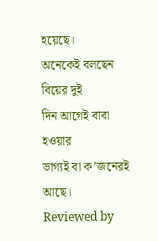হয়েছে।
অনেকেই বলছেন বিয়ের দুই
দিন আগেই বাবা হওয়ার
ভাগ্যই বা ক’জনেরই আছে।
Reviewed by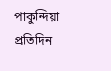পাকুন্দিয়া প্রতিদিন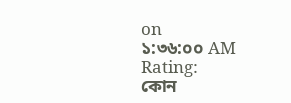on
১:৩৬:০০ AM
Rating:
কোন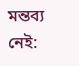মন্তব্য নেই: